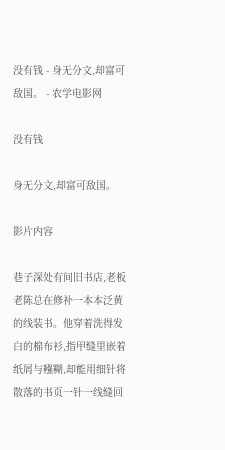没有钱 - 身无分文,却富可敌国。 - 农学电影网

没有钱

身无分文,却富可敌国。

影片内容

巷子深处有间旧书店,老板老陈总在修补一本本泛黄的线装书。他穿着洗得发白的棉布衫,指甲缝里嵌着纸屑与糨糊,却能用细针将散落的书页一针一线缝回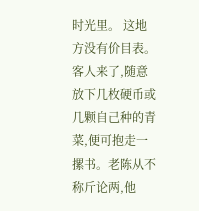时光里。 这地方没有价目表。客人来了,随意放下几枚硬币或几颗自己种的青菜,便可抱走一摞书。老陈从不称斤论两,他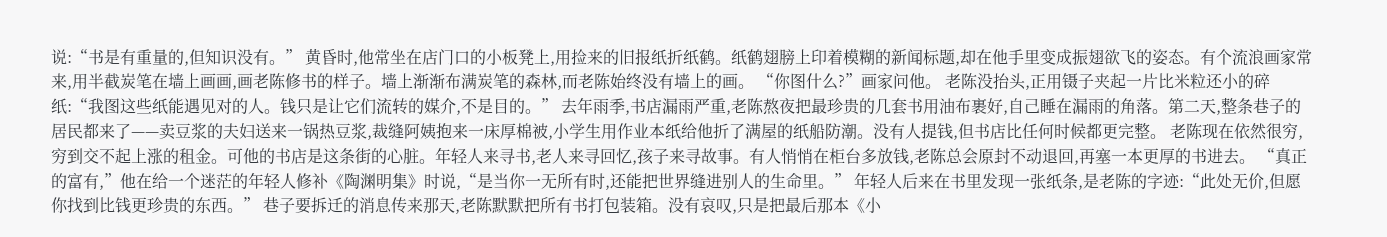说:“书是有重量的,但知识没有。” 黄昏时,他常坐在店门口的小板凳上,用捡来的旧报纸折纸鹤。纸鹤翅膀上印着模糊的新闻标题,却在他手里变成振翅欲飞的姿态。有个流浪画家常来,用半截炭笔在墙上画画,画老陈修书的样子。墙上渐渐布满炭笔的森林,而老陈始终没有墙上的画。 “你图什么?”画家问他。 老陈没抬头,正用镊子夹起一片比米粒还小的碎纸:“我图这些纸能遇见对的人。钱只是让它们流转的媒介,不是目的。” 去年雨季,书店漏雨严重,老陈熬夜把最珍贵的几套书用油布裹好,自己睡在漏雨的角落。第二天,整条巷子的居民都来了——卖豆浆的夫妇送来一锅热豆浆,裁缝阿姨抱来一床厚棉被,小学生用作业本纸给他折了满屋的纸船防潮。没有人提钱,但书店比任何时候都更完整。 老陈现在依然很穷,穷到交不起上涨的租金。可他的书店是这条街的心脏。年轻人来寻书,老人来寻回忆,孩子来寻故事。有人悄悄在柜台多放钱,老陈总会原封不动退回,再塞一本更厚的书进去。 “真正的富有,”他在给一个迷茫的年轻人修补《陶渊明集》时说,“是当你一无所有时,还能把世界缝进别人的生命里。” 年轻人后来在书里发现一张纸条,是老陈的字迹:“此处无价,但愿你找到比钱更珍贵的东西。” 巷子要拆迁的消息传来那天,老陈默默把所有书打包装箱。没有哀叹,只是把最后那本《小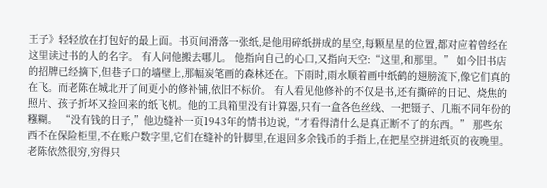王子》轻轻放在打包好的最上面。书页间滑落一张纸,是他用碎纸拼成的星空,每颗星星的位置,都对应着曾经在这里读过书的人的名字。 有人问他搬去哪儿。 他指向自己的心口,又指向天空:“这里,和那里。” 如今旧书店的招牌已经摘下,但巷子口的墙壁上,那幅炭笔画的森林还在。下雨时,雨水顺着画中纸鹤的翅膀流下,像它们真的在飞。而老陈在城北开了间更小的修补铺,依旧不标价。 有人看见他修补的不仅是书,还有撕碎的日记、烧焦的照片、孩子折坏又捡回来的纸飞机。他的工具箱里没有计算器,只有一盒各色丝线、一把镊子、几瓶不同年份的糨糊。 “没有钱的日子,”他边缝补一页1943年的情书边说,“才看得清什么是真正断不了的东西。” 那些东西不在保险柜里,不在账户数字里,它们在缝补的针脚里,在退回多余钱币的手指上,在把星空拼进纸页的夜晚里。 老陈依然很穷,穷得只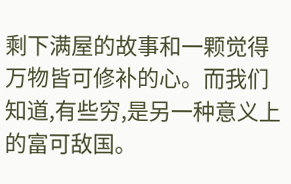剩下满屋的故事和一颗觉得万物皆可修补的心。而我们知道,有些穷,是另一种意义上的富可敌国。